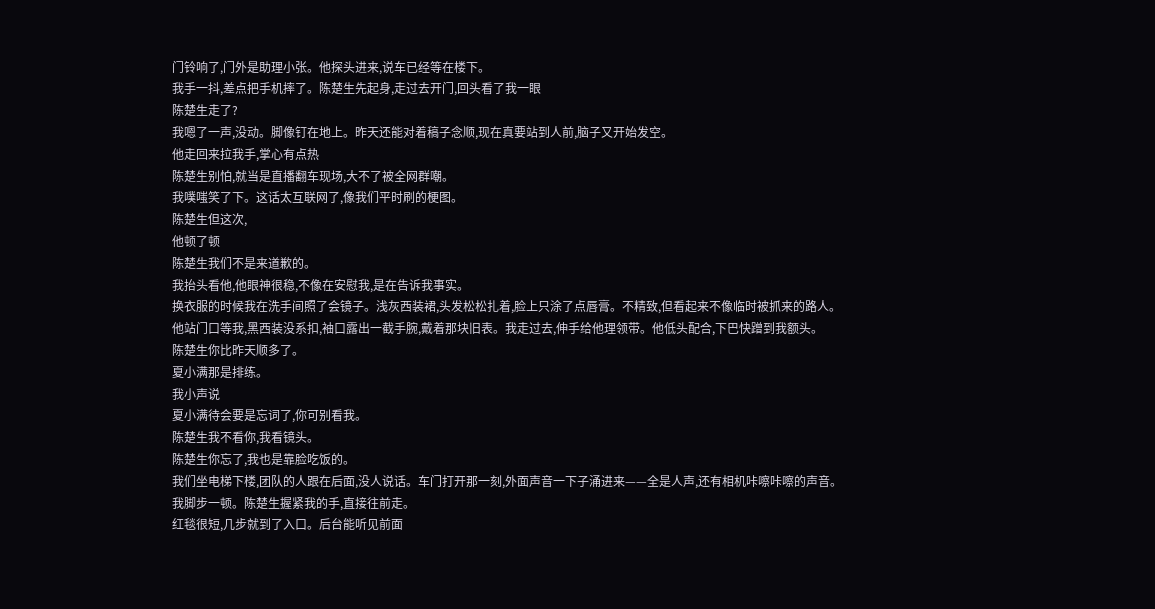门铃响了,门外是助理小张。他探头进来,说车已经等在楼下。
我手一抖,差点把手机摔了。陈楚生先起身,走过去开门,回头看了我一眼
陈楚生走了?
我嗯了一声,没动。脚像钉在地上。昨天还能对着稿子念顺,现在真要站到人前,脑子又开始发空。
他走回来拉我手,掌心有点热
陈楚生别怕,就当是直播翻车现场,大不了被全网群嘲。
我噗嗤笑了下。这话太互联网了,像我们平时刷的梗图。
陈楚生但这次,
他顿了顿
陈楚生我们不是来道歉的。
我抬头看他,他眼神很稳,不像在安慰我,是在告诉我事实。
换衣服的时候我在洗手间照了会镜子。浅灰西装裙,头发松松扎着,脸上只涂了点唇膏。不精致,但看起来不像临时被抓来的路人。
他站门口等我,黑西装没系扣,袖口露出一截手腕,戴着那块旧表。我走过去,伸手给他理领带。他低头配合,下巴快蹭到我额头。
陈楚生你比昨天顺多了。
夏小满那是排练。
我小声说
夏小满待会要是忘词了,你可别看我。
陈楚生我不看你,我看镜头。
陈楚生你忘了,我也是靠脸吃饭的。
我们坐电梯下楼,团队的人跟在后面,没人说话。车门打开那一刻,外面声音一下子涌进来——全是人声,还有相机咔嚓咔嚓的声音。
我脚步一顿。陈楚生握紧我的手,直接往前走。
红毯很短,几步就到了入口。后台能听见前面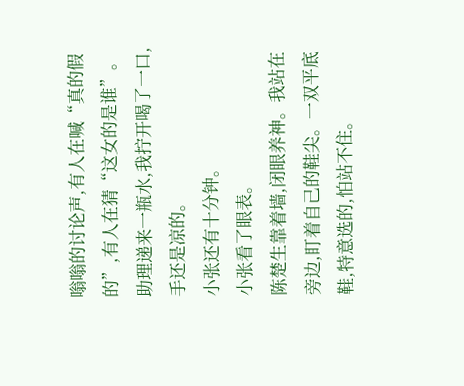嗡嗡的讨论声,有人在喊“真的假的”,有人在猜“这女的是谁”。
助理递来一瓶水,我拧开喝了一口,手还是凉的。
小张还有十分钟。
小张看了眼表。
陈楚生靠着墙,闭眼养神。我站在旁边,盯着自己的鞋尖。一双平底鞋,特意选的,怕站不住。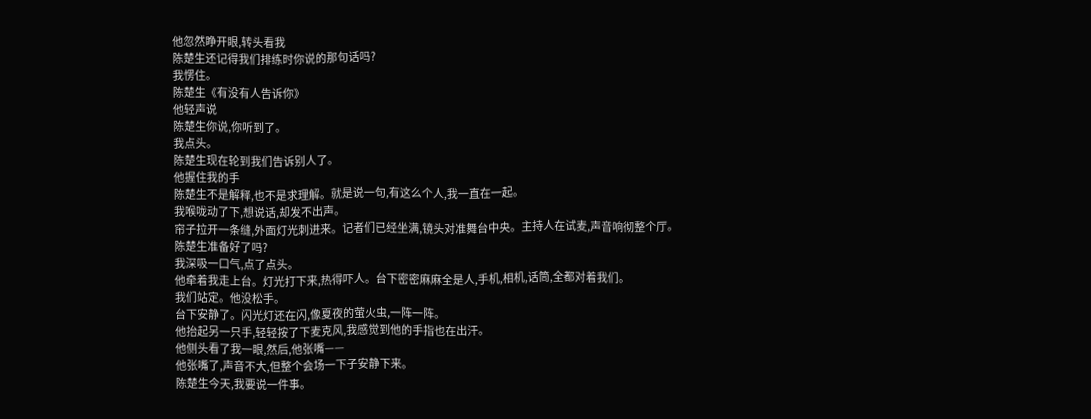他忽然睁开眼,转头看我
陈楚生还记得我们排练时你说的那句话吗?
我愣住。
陈楚生《有没有人告诉你》
他轻声说
陈楚生你说,你听到了。
我点头。
陈楚生现在轮到我们告诉别人了。
他握住我的手
陈楚生不是解释,也不是求理解。就是说一句,有这么个人,我一直在一起。
我喉咙动了下,想说话,却发不出声。
帘子拉开一条缝,外面灯光刺进来。记者们已经坐满,镜头对准舞台中央。主持人在试麦,声音响彻整个厅。
陈楚生准备好了吗?
我深吸一口气,点了点头。
他牵着我走上台。灯光打下来,热得吓人。台下密密麻麻全是人,手机,相机,话筒,全都对着我们。
我们站定。他没松手。
台下安静了。闪光灯还在闪,像夏夜的萤火虫,一阵一阵。
他抬起另一只手,轻轻按了下麦克风,我感觉到他的手指也在出汗。
他侧头看了我一眼,然后,他张嘴——
他张嘴了,声音不大,但整个会场一下子安静下来。
陈楚生今天,我要说一件事。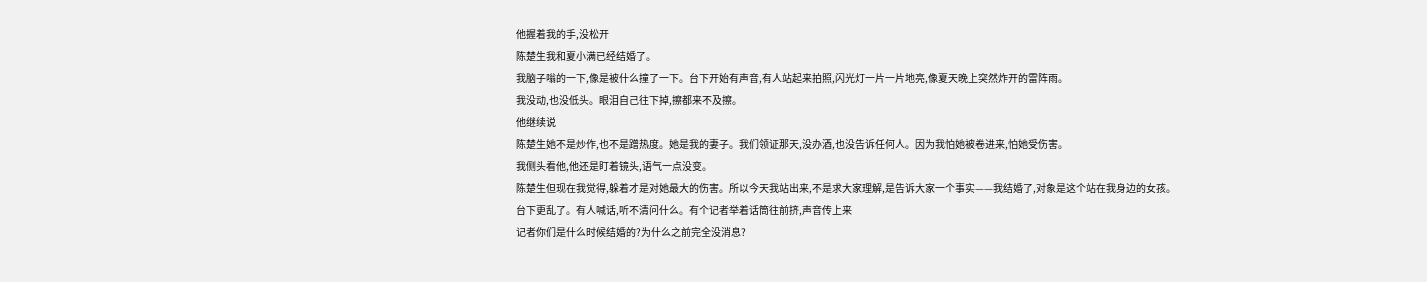他握着我的手,没松开
陈楚生我和夏小满已经结婚了。
我脑子嗡的一下,像是被什么撞了一下。台下开始有声音,有人站起来拍照,闪光灯一片一片地亮,像夏天晚上突然炸开的雷阵雨。
我没动,也没低头。眼泪自己往下掉,擦都来不及擦。
他继续说
陈楚生她不是炒作,也不是蹭热度。她是我的妻子。我们领证那天,没办酒,也没告诉任何人。因为我怕她被卷进来,怕她受伤害。
我侧头看他,他还是盯着镜头,语气一点没变。
陈楚生但现在我觉得,躲着才是对她最大的伤害。所以今天我站出来,不是求大家理解,是告诉大家一个事实——我结婚了,对象是这个站在我身边的女孩。
台下更乱了。有人喊话,听不清问什么。有个记者举着话筒往前挤,声音传上来
记者你们是什么时候结婚的?为什么之前完全没消息?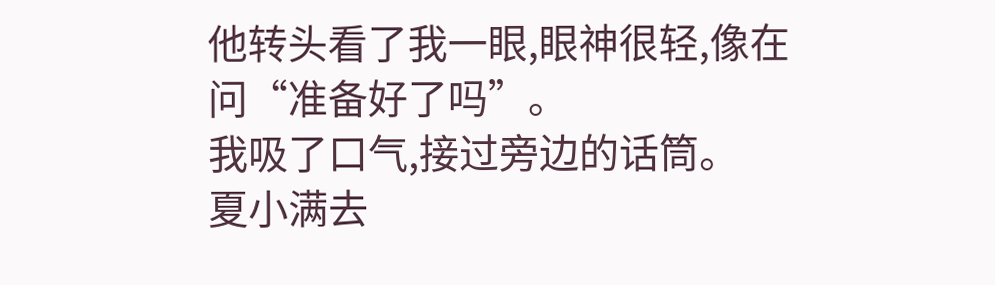他转头看了我一眼,眼神很轻,像在问“准备好了吗”。
我吸了口气,接过旁边的话筒。
夏小满去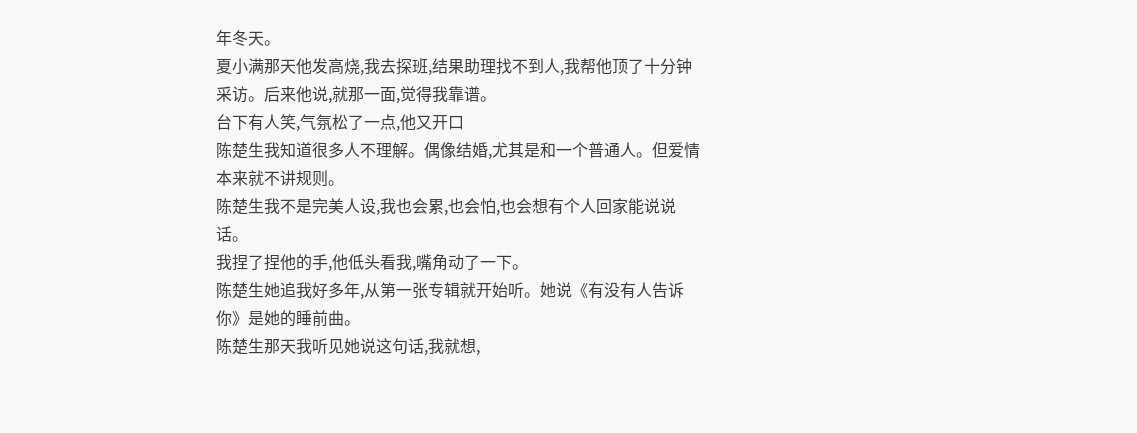年冬天。
夏小满那天他发高烧,我去探班,结果助理找不到人,我帮他顶了十分钟采访。后来他说,就那一面,觉得我靠谱。
台下有人笑,气氛松了一点,他又开口
陈楚生我知道很多人不理解。偶像结婚,尤其是和一个普通人。但爱情本来就不讲规则。
陈楚生我不是完美人设,我也会累,也会怕,也会想有个人回家能说说话。
我捏了捏他的手,他低头看我,嘴角动了一下。
陈楚生她追我好多年,从第一张专辑就开始听。她说《有没有人告诉你》是她的睡前曲。
陈楚生那天我听见她说这句话,我就想,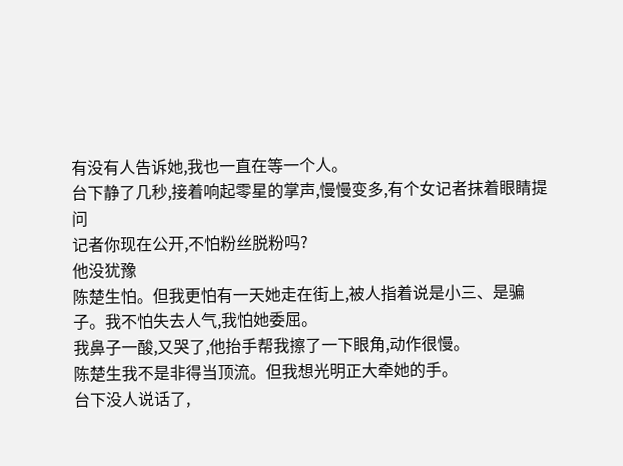有没有人告诉她,我也一直在等一个人。
台下静了几秒,接着响起零星的掌声,慢慢变多,有个女记者抹着眼睛提问
记者你现在公开,不怕粉丝脱粉吗?
他没犹豫
陈楚生怕。但我更怕有一天她走在街上,被人指着说是小三、是骗子。我不怕失去人气,我怕她委屈。
我鼻子一酸,又哭了,他抬手帮我擦了一下眼角,动作很慢。
陈楚生我不是非得当顶流。但我想光明正大牵她的手。
台下没人说话了,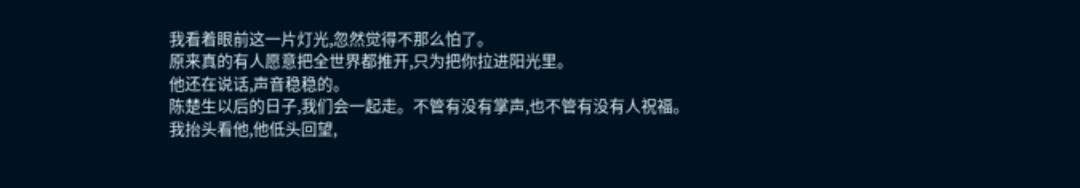我看着眼前这一片灯光,忽然觉得不那么怕了。
原来真的有人愿意把全世界都推开,只为把你拉进阳光里。
他还在说话,声音稳稳的。
陈楚生以后的日子,我们会一起走。不管有没有掌声,也不管有没有人祝福。
我抬头看他,他低头回望,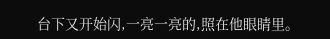台下又开始闪,一亮一亮的,照在他眼睛里。